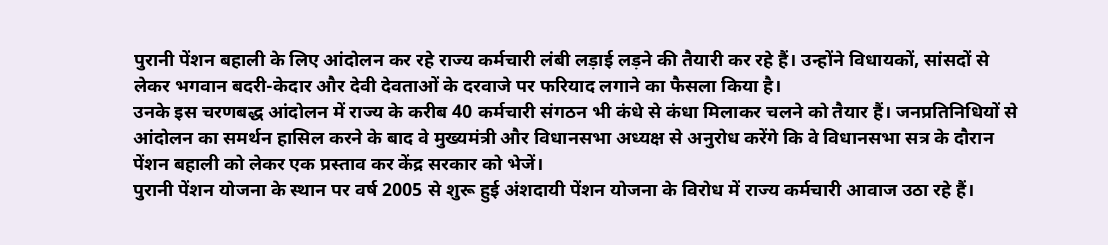पुरानी पेंशन बहाली के लिए आंदोलन कर रहे राज्य कर्मचारी लंबी लड़ाई लड़ने की तैयारी कर रहे हैं। उन्होंने विधायकों, सांसदों से लेकर भगवान बदरी-केदार और देवी देवताओं के दरवाजे पर फरियाद लगाने का फैसला किया है।
उनके इस चरणबद्ध आंदोलन में राज्य के करीब 40 कर्मचारी संगठन भी कंधे से कंधा मिलाकर चलने को तैयार हैं। जनप्रतिनिधियों से आंदोलन का समर्थन हासिल करने के बाद वे मुख्यमंत्री और विधानसभा अध्यक्ष से अनुरोध करेंगे कि वे विधानसभा सत्र के दौरान पेंशन बहाली को लेकर एक प्रस्ताव कर केंद्र सरकार को भेजें।
पुरानी पेंशन योजना के स्थान पर वर्ष 2005 से शुरू हुई अंशदायी पेंशन योजना के विरोध में राज्य कर्मचारी आवाज उठा रहे हैं।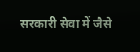सरकारी सेवा में जैसे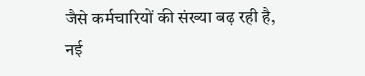जैसे कर्मचारियों की संख्या बढ़ रही है, नई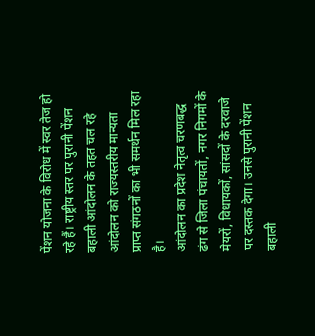पेंशन योजना के विरोध में स्वर तेज हो रहे हैं। राष्ट्रीय स्तर पर पुरानी पेंशन बहाली आंदोलन के तहत चल रहे आंदोलन को राज्यस्तरीय मान्यता प्राप्त संगठनों का भी समर्थन मिल रहा है।
आंदोलन का प्रदेश नेतृत्व चरणबद्ध ढंग से जिला पंचायतों, नगर निगमों के मेयरों, विधायकों, सांसदों के दरवाजे पर दस्तक देगा। उनसे पुरानी पेंशन बहाली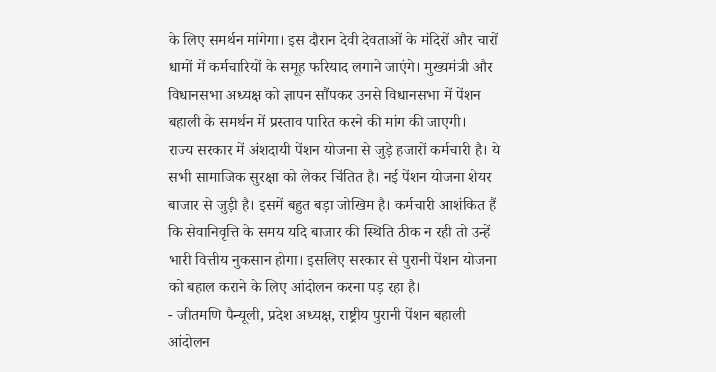के लिए समर्थन मांगेगा। इस दौरान देवी देवताओं के मंदिरों और चारों धामों में कर्मचारियों के समूह फरियाद लगाने जाएंगे। मुख्यमंत्री और विधानसभा अध्यक्ष को ज्ञापन सौंपकर उनसे विधानसभा में पेंशन बहाली के समर्थन में प्रस्ताव पारित करने की मांग की जाएगी।
राज्य सरकार में अंशदायी पेंशन योजना से जुड़े हजारों कर्मचारी है। ये सभी सामाजिक सुरक्षा को लेकर चिंतित है। नई पेंशन योजना शेयर बाजार से जुड़ी है। इसमें बहुत बड़ा जोखिम है। कर्मचारी आशंकित हैं कि सेवानिवृत्ति के समय यदि बाजार की स्थिति ठीक न रही तो उन्हें भारी वित्तीय नुकसान होगा। इसलिए सरकार से पुरानी पेंशन योजना को बहाल कराने के लिए आंदोलन करना पड़ रहा है।
- जीतमणि पैन्यूली, प्रदेश अध्यक्ष, राष्ट्रीय पुरानी पेंशन बहाली आंदोलन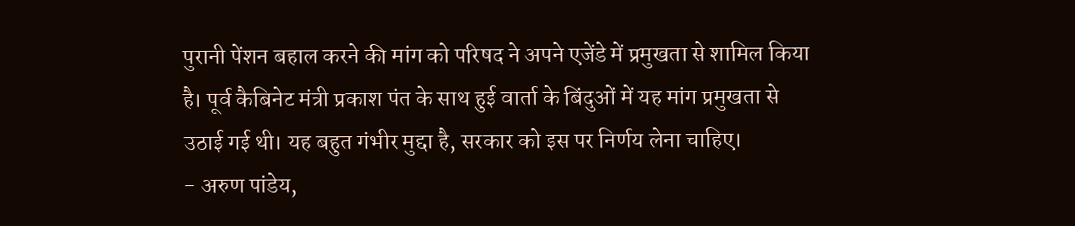पुरानी पेंशन बहाल करने की मांग को परिषद ने अपने एजेंडे में प्रमुखता से शामिल किया है। पूर्व कैबिनेट मंत्री प्रकाश पंत के साथ हुई वार्ता के बिंदुओं में यह मांग प्रमुखता से उठाई गई थी। यह बहुत गंभीर मुद्दा है, सरकार को इस पर निर्णय लेना चाहिए।
- अरुण पांडेय,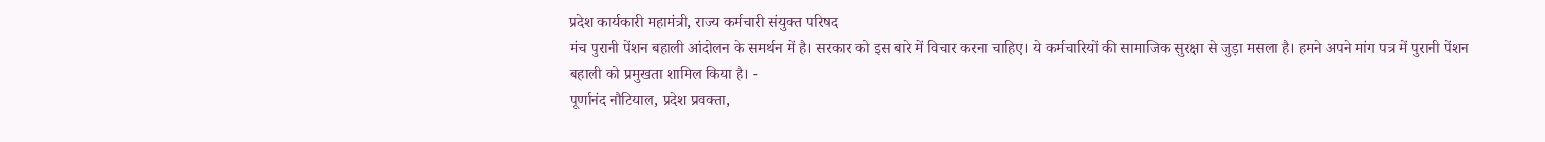प्रदेश कार्यकारी महामंत्री, राज्य कर्मचारी संयुक्त परिषद
मंच पुरानी पेंशन बहाली आंदोलन के समर्थन में है। सरकार को इस बारे में विचार करना चाहिए। ये कर्मचारियों की सामाजिक सुरक्षा से जुड़ा मसला है। हमने अपने मांग पत्र में पुरानी पेंशन बहाली को प्रमुखता शामिल किया है। -
पूर्णानंद नौटियाल, प्रदेश प्रवक्ता,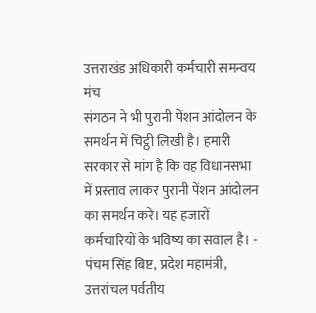उत्तराखंड अधिकारी कर्मचारी समन्वय मंच
संगठन ने भी पुरानी पेंशन आंदोलन के समर्थन में चिट्ठी लिखी है। हमारी सरकार से मांग है कि वह विधानसभा में प्रस्ताव लाकर पुरानी पेंशन आंदोलन का समर्थन करे। यह हजारों कर्मचारियों के भविष्य का सवाल है। -
पंचम सिंह बिष्ट, प्रदेश महामंत्री, उत्तरांचल पर्वतीय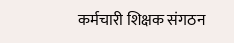कर्मचारी शिक्षक संगठन